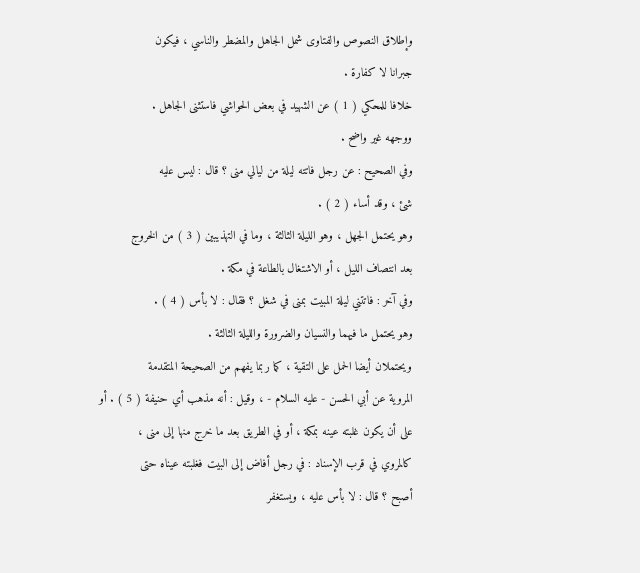وإطلاق النصوص والفتاوى شمل الجاهل والمضطر والناسي ، فيكون
جبرانا لا كفارة .
خلافا للمحكي ( 1 ) عن الشهيد في بعض الحواشي فاستثنى الجاهل .
ووجهه غير واضح .
وفي الصحيح : عن رجل فاتته ليلة من ليالي منى ؟ قال : ليس عليه
شئ ، وقد أساء ( 2 ) .
وهو يحتمل الجهل ، وهو الليلة الثالثة ، وما في التهذيبين ( 3 ) من الخروج
بعد انتصاف الليل ، أو الاشتغال بالطاعة في مكة .
وفي آخر : فاتتني ليلة المبيت بمنى في شغل ؟ فقال : لا بأس ( 4 ) .
وهو يحتمل ما فيهما والنسيان والضرورة والليلة الثالثة .
ويحتملان أيضا الحمل على التقية ، كما ربما يفهم من الصحيحة المتقدمة
المروية عن أبي الحسن - عليه السلام - ، وقيل : أنه مذهب أي حنيفة ( 5 ) . أو
على أن يكون غلبته عينه بمكة ، أو في الطريق بعد ما خرج منها إلى منى ،
كالمروي في قرب الإسناد : في رجل أفاض إلى البيت فغلبته عيناه حتى
أصبح ؟ قال : لا بأس عليه ، ويستغفر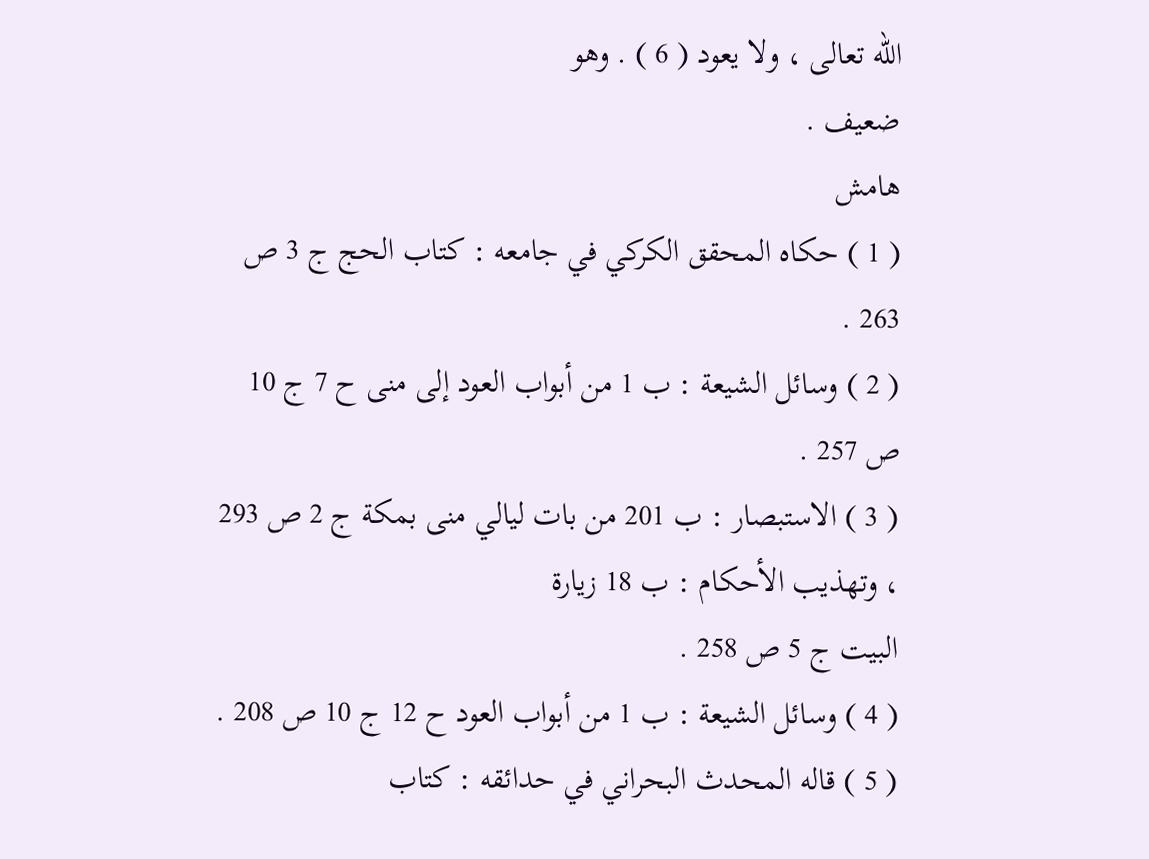الله تعالى ، ولا يعود ( 6 ) . وهو
ضعيف .
هامش
( 1 ) حكاه المحقق الكركي في جامعه : كتاب الحج ج 3 ص 263 .
( 2 ) وسائل الشيعة : ب 1 من أبواب العود إلى منى ح 7 ج 10 ص 257 .
( 3 ) الاستبصار : ب 201 من بات ليالي منى بمكة ج 2 ص 293 ، وتهذيب الأحكام : ب 18 زيارة
البيت ج 5 ص 258 .
( 4 ) وسائل الشيعة : ب 1 من أبواب العود ح 12 ج 10 ص 208 .
( 5 ) قاله المحدث البحراني في حدائقه : كتاب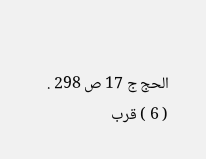الحج ج 17 ص 298 .
( 6 ) قرب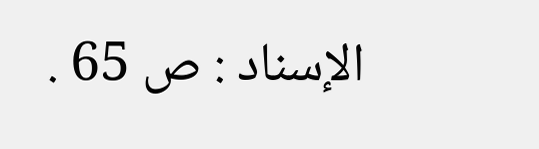الإسناد : ص 65 .